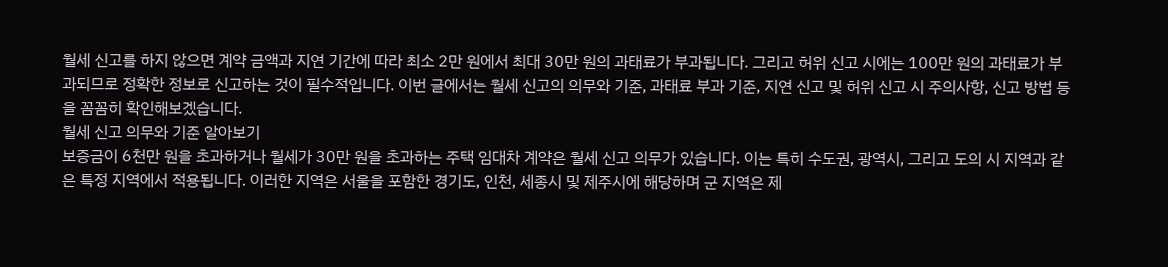월세 신고를 하지 않으면 계약 금액과 지연 기간에 따라 최소 2만 원에서 최대 30만 원의 과태료가 부과됩니다. 그리고 허위 신고 시에는 100만 원의 과태료가 부과되므로 정확한 정보로 신고하는 것이 필수적입니다. 이번 글에서는 월세 신고의 의무와 기준, 과태료 부과 기준, 지연 신고 및 허위 신고 시 주의사항, 신고 방법 등을 꼼꼼히 확인해보겠습니다.
월세 신고 의무와 기준 알아보기
보증금이 6천만 원을 초과하거나 월세가 30만 원을 초과하는 주택 임대차 계약은 월세 신고 의무가 있습니다. 이는 특히 수도권, 광역시, 그리고 도의 시 지역과 같은 특정 지역에서 적용됩니다. 이러한 지역은 서울을 포함한 경기도, 인천, 세종시 및 제주시에 해당하며 군 지역은 제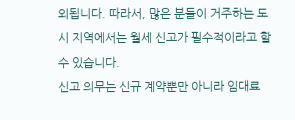외됩니다. 따라서, 많은 분들이 거주하는 도시 지역에서는 월세 신고가 필수적이라고 할 수 있습니다.
신고 의무는 신규 계약뿐만 아니라 임대료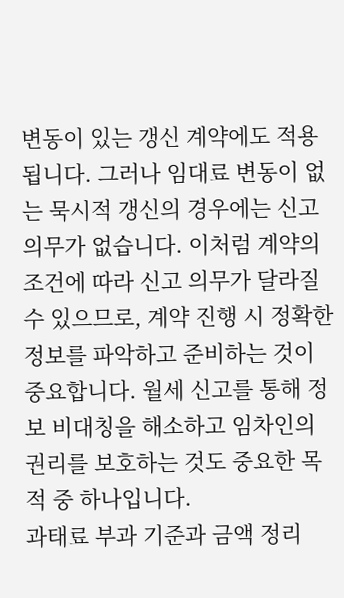변동이 있는 갱신 계약에도 적용됩니다. 그러나 임대료 변동이 없는 묵시적 갱신의 경우에는 신고 의무가 없습니다. 이처럼 계약의 조건에 따라 신고 의무가 달라질 수 있으므로, 계약 진행 시 정확한 정보를 파악하고 준비하는 것이 중요합니다. 월세 신고를 통해 정보 비대칭을 해소하고 임차인의 권리를 보호하는 것도 중요한 목적 중 하나입니다.
과태료 부과 기준과 금액 정리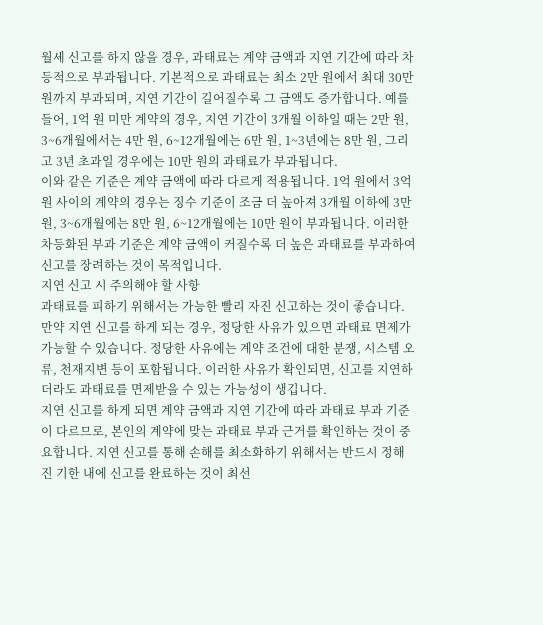월세 신고를 하지 않을 경우, 과태료는 계약 금액과 지연 기간에 따라 차등적으로 부과됩니다. 기본적으로 과태료는 최소 2만 원에서 최대 30만 원까지 부과되며, 지연 기간이 길어질수록 그 금액도 증가합니다. 예를 들어, 1억 원 미만 계약의 경우, 지연 기간이 3개월 이하일 때는 2만 원, 3~6개월에서는 4만 원, 6~12개월에는 6만 원, 1~3년에는 8만 원, 그리고 3년 초과일 경우에는 10만 원의 과태료가 부과됩니다.
이와 같은 기준은 계약 금액에 따라 다르게 적용됩니다. 1억 원에서 3억 원 사이의 계약의 경우는 징수 기준이 조금 더 높아져 3개월 이하에 3만 원, 3~6개월에는 8만 원, 6~12개월에는 10만 원이 부과됩니다. 이러한 차등화된 부과 기준은 계약 금액이 커질수록 더 높은 과태료를 부과하여 신고를 장려하는 것이 목적입니다.
지연 신고 시 주의해야 할 사항
과태료를 피하기 위해서는 가능한 빨리 자진 신고하는 것이 좋습니다. 만약 지연 신고를 하게 되는 경우, 정당한 사유가 있으면 과태료 면제가 가능할 수 있습니다. 정당한 사유에는 계약 조건에 대한 분쟁, 시스템 오류, 천재지변 등이 포함됩니다. 이러한 사유가 확인되면, 신고를 지연하더라도 과태료를 면제받을 수 있는 가능성이 생깁니다.
지연 신고를 하게 되면 계약 금액과 지연 기간에 따라 과태료 부과 기준이 다르므로, 본인의 계약에 맞는 과태료 부과 근거를 확인하는 것이 중요합니다. 지연 신고를 통해 손해를 최소화하기 위해서는 반드시 정해진 기한 내에 신고를 완료하는 것이 최선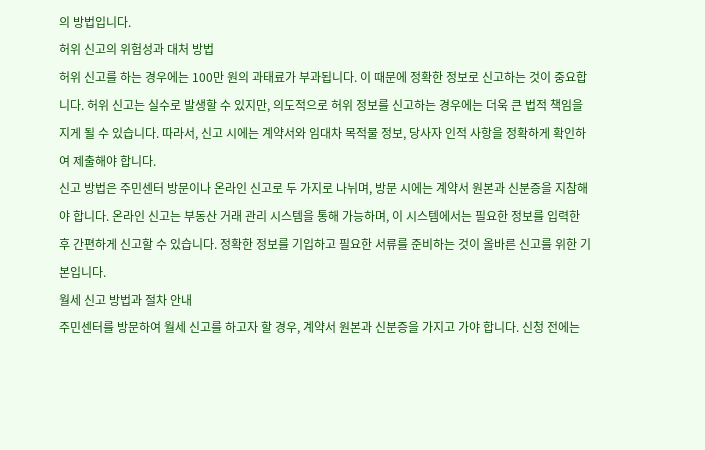의 방법입니다.
허위 신고의 위험성과 대처 방법
허위 신고를 하는 경우에는 100만 원의 과태료가 부과됩니다. 이 때문에 정확한 정보로 신고하는 것이 중요합니다. 허위 신고는 실수로 발생할 수 있지만, 의도적으로 허위 정보를 신고하는 경우에는 더욱 큰 법적 책임을 지게 될 수 있습니다. 따라서, 신고 시에는 계약서와 임대차 목적물 정보, 당사자 인적 사항을 정확하게 확인하여 제출해야 합니다.
신고 방법은 주민센터 방문이나 온라인 신고로 두 가지로 나뉘며, 방문 시에는 계약서 원본과 신분증을 지참해야 합니다. 온라인 신고는 부동산 거래 관리 시스템을 통해 가능하며, 이 시스템에서는 필요한 정보를 입력한 후 간편하게 신고할 수 있습니다. 정확한 정보를 기입하고 필요한 서류를 준비하는 것이 올바른 신고를 위한 기본입니다.
월세 신고 방법과 절차 안내
주민센터를 방문하여 월세 신고를 하고자 할 경우, 계약서 원본과 신분증을 가지고 가야 합니다. 신청 전에는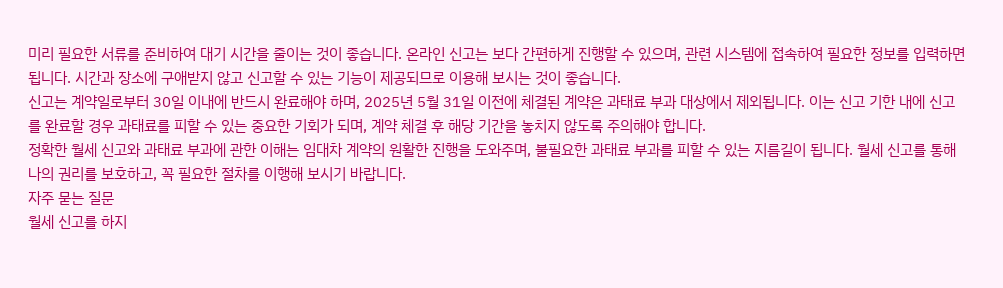미리 필요한 서류를 준비하여 대기 시간을 줄이는 것이 좋습니다. 온라인 신고는 보다 간편하게 진행할 수 있으며, 관련 시스템에 접속하여 필요한 정보를 입력하면 됩니다. 시간과 장소에 구애받지 않고 신고할 수 있는 기능이 제공되므로 이용해 보시는 것이 좋습니다.
신고는 계약일로부터 30일 이내에 반드시 완료해야 하며, 2025년 5월 31일 이전에 체결된 계약은 과태료 부과 대상에서 제외됩니다. 이는 신고 기한 내에 신고를 완료할 경우 과태료를 피할 수 있는 중요한 기회가 되며, 계약 체결 후 해당 기간을 놓치지 않도록 주의해야 합니다.
정확한 월세 신고와 과태료 부과에 관한 이해는 임대차 계약의 원활한 진행을 도와주며, 불필요한 과태료 부과를 피할 수 있는 지름길이 됩니다. 월세 신고를 통해 나의 권리를 보호하고, 꼭 필요한 절차를 이행해 보시기 바랍니다.
자주 묻는 질문
월세 신고를 하지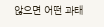않으면 어떤 과태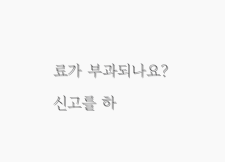료가 부과되나요?
신고를 하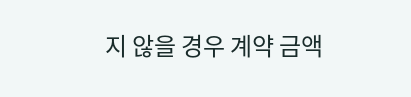지 않을 경우 계약 금액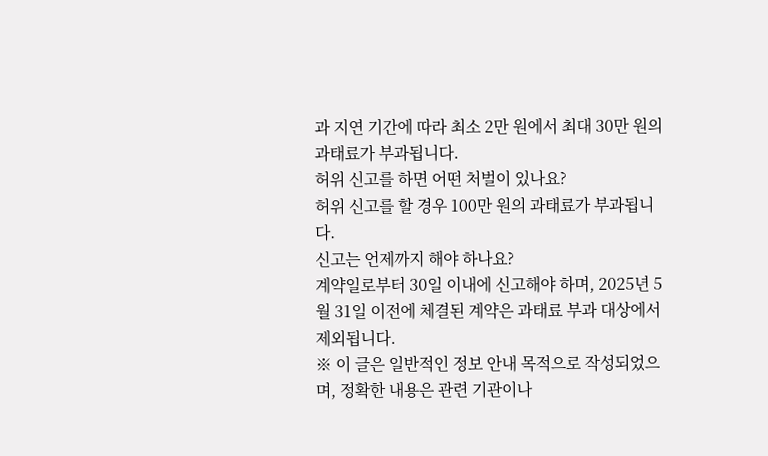과 지연 기간에 따라 최소 2만 원에서 최대 30만 원의 과태료가 부과됩니다.
허위 신고를 하면 어떤 처벌이 있나요?
허위 신고를 할 경우 100만 원의 과태료가 부과됩니다.
신고는 언제까지 해야 하나요?
계약일로부터 30일 이내에 신고해야 하며, 2025년 5월 31일 이전에 체결된 계약은 과태료 부과 대상에서 제외됩니다.
※ 이 글은 일반적인 정보 안내 목적으로 작성되었으며, 정확한 내용은 관련 기관이나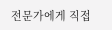전문가에게 직접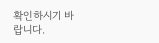확인하시기 바랍니다.